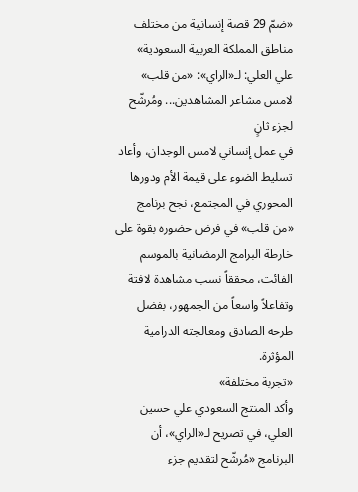«ضمّ 29 قصة إنسانية من مختلف مناطق المملكة العربية السعودية»
علي العلي: لـ«الراي»: «من قلب» لامس مشاعر المشاهدين... ومُرشّح لجزء ثانٍ
في عمل إنساني لامس الوجدان، وأعاد تسليط الضوء على قيمة الأم ودورها المحوري في المجتمع، نجح برنامج «من قلب» في فرض حضوره بقوة على خارطة البرامج الرمضانية بالموسم الفائت، محققاً نسب مشاهدة لافتة وتفاعلاً واسعاً من الجمهور، بفضل طرحه الصادق ومعالجته الدرامية المؤثرة.
«تجربة مختلفة»
وأكد المنتج السعودي علي حسين العلي، في تصريح لـ«الراي»، أن البرنامج «مُرشّح لتقديم جزء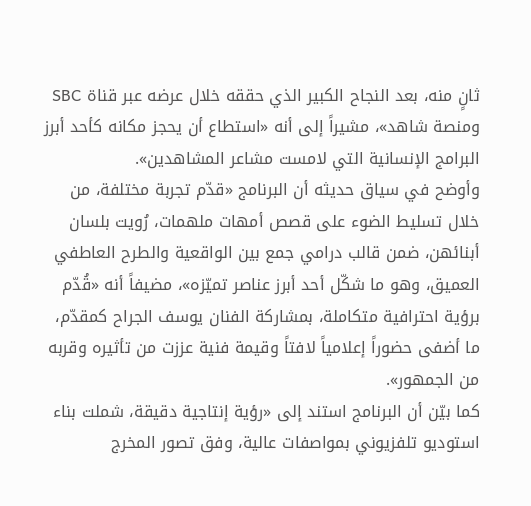ثانٍ منه، بعد النجاح الكبير الذي حققه خلال عرضه عبر قناة SBC ومنصة شاهد»، مشيراً إلى أنه «استطاع أن يحجز مكانه كأحد أبرز البرامج الإنسانية التي لامست مشاعر المشاهدين».
وأوضح في سياق حديثه أن البرنامج «قدّم تجربة مختلفة، من خلال تسليط الضوء على قصص أمهات ملهمات، رُويت بلسان أبنائهن، ضمن قالب درامي جمع بين الواقعية والطرح العاطفي العميق، وهو ما شكّل أحد أبرز عناصر تميّزه»، مضيفاً أنه «قُدّم برؤية احترافية متكاملة، بمشاركة الفنان يوسف الجراح كمقدّم، ما أضفى حضوراً إعلامياً لافتاً وقيمة فنية عززت من تأثيره وقربه من الجمهور».
كما بيّن أن البرنامج استند إلى «رؤية إنتاجية دقيقة، شملت بناء استوديو تلفزيوني بمواصفات عالية، وفق تصور المخرج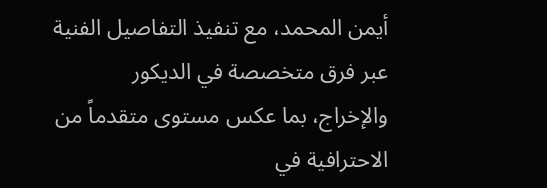أيمن المحمد، مع تنفيذ التفاصيل الفنية عبر فرق متخصصة في الديكور والإخراج، بما عكس مستوى متقدماً من الاحترافية في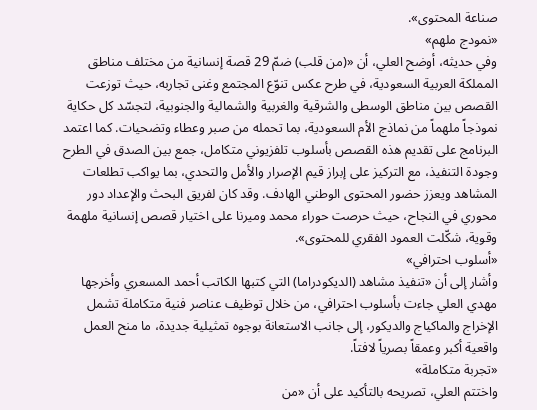صناعة المحتوى».
«نمودج ملهم»
وفي حديثه، أوضح العلي، أن «(من قلب) ضمّ 29 قصة إنسانية من مختلف مناطق المملكة العربية السعودية، في طرح عكس تنوّع المجتمع وغنى تجاربه، حيث توزعت القصص بين مناطق الوسطى والشرقية والغربية والشمالية والجنوبية، لتجسّد كل حكاية نموذجاً ملهماً من نماذج الأم السعودية، بما تحمله من صبر وعطاء وتضحيات. كما اعتمد البرنامج على تقديم هذه القصص بأسلوب تلفزيوني متكامل، جمع بين الصدق في الطرح وجودة التنفيذ، مع التركيز على إبراز قيم الإصرار والأمل والتحدي، بما يواكب تطلعات المشاهد ويعزز حضور المحتوى الوطني الهادف. وقد كان لفريق البحث والإعداد دور محوري في النجاح، حيث حرصت حوراء محمد وميرنا على اختيار قصص إنسانية ملهمة وقوية، شكّلت العمود الفقري للمحتوى».
«أسلوب احترافي»
وأشار إلى أن «تنفيذ مشاهد (الديكودراما) التي كتبها الكاتب أحمد المسعري وأخرجها مهدي العلي جاءت بأسلوب احترافي، من خلال توظيف عناصر فنية متكاملة تشمل الإخراج والماكياج والديكور، إلى جانب الاستعانة بوجوه تمثيلية جديدة، ما منح العمل واقعية أكبر وعمقاً بصرياً لافتاً.
«تجربة متكاملة»
واختتم العلي، تصريحه بالتأكيد على أن «من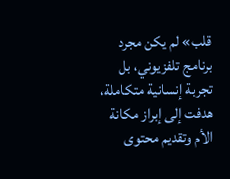قلب» لم يكن مجرد برنامج تلفزيوني، بل تجربة إنسانية متكاملة، هدفت إلى إبراز مكانة الأم وتقديم محتوى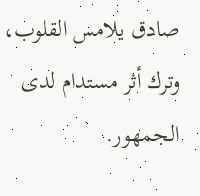صادق يلامس القلوب، وترك أثر مستدام لدى الجمهور.